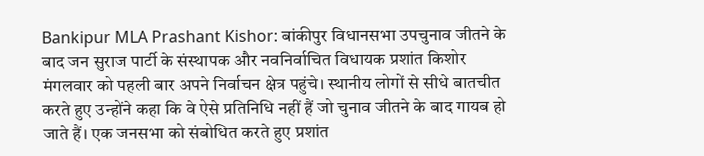Bankipur MLA Prashant Kishor: बांकीपुर विधानसभा उपचुनाव जीतने के बाद जन सुराज पार्टी के संस्थापक और नवनिर्वाचित विधायक प्रशांत किशोर मंगलवार को पहली बार अपने निर्वाचन क्षेत्र पहुंचे। स्थानीय लोगों से सीधे बातचीत करते हुए उन्होंने कहा कि वे ऐसे प्रतिनिधि नहीं हैं जो चुनाव जीतने के बाद गायब हो जाते हैं। एक जनसभा को संबोधित करते हुए प्रशांत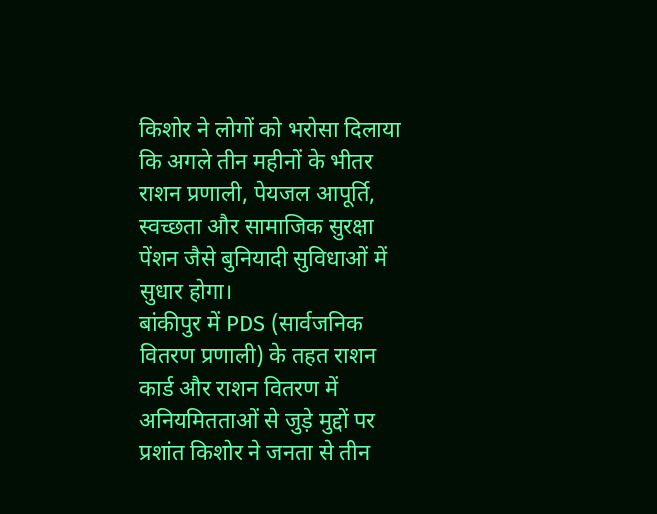किशोर ने लोगों को भरोसा दिलाया कि अगले तीन महीनों के भीतर राशन प्रणाली, पेयजल आपूर्ति, स्वच्छता और सामाजिक सुरक्षा पेंशन जैसे बुनियादी सुविधाओं में सुधार होगा।
बांकीपुर में PDS (सार्वजनिक वितरण प्रणाली) के तहत राशन कार्ड और राशन वितरण में अनियमितताओं से जुड़े मुद्दों पर प्रशांत किशोर ने जनता से तीन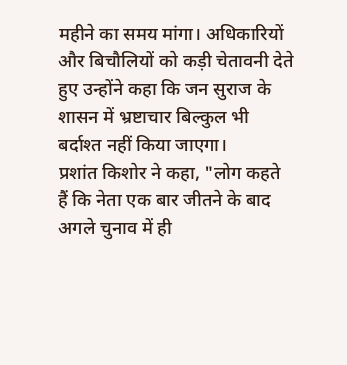महीने का समय मांगा। अधिकारियों और बिचौलियों को कड़ी चेतावनी देते हुए उन्होंने कहा कि जन सुराज के शासन में भ्रष्टाचार बिल्कुल भी बर्दाश्त नहीं किया जाएगा।
प्रशांत किशोर ने कहा, "लोग कहते हैं कि नेता एक बार जीतने के बाद अगले चुनाव में ही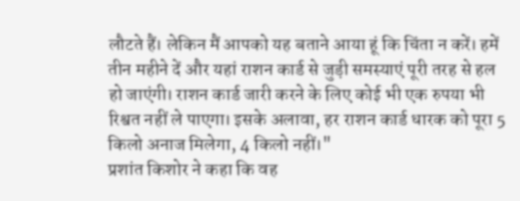लौटते हैं। लेकिन मैं आपको यह बताने आया हूं कि चिंता न करें। हमें तीन महीने दें और यहां राशन कार्ड से जुड़ी समस्याएं पूरी तरह से हल हो जाएंगी। राशन कार्ड जारी करने के लिए कोई भी एक रुपया भी रिश्वत नहीं ले पाएगा। इसके अलावा, हर राशन कार्ड धारक को पूरा 5 किलो अनाज मिलेगा, 4 किलो नहीं।"
प्रशांत किशोर ने कहा कि वह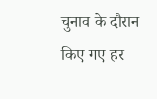चुनाव के दौरान किए गए हर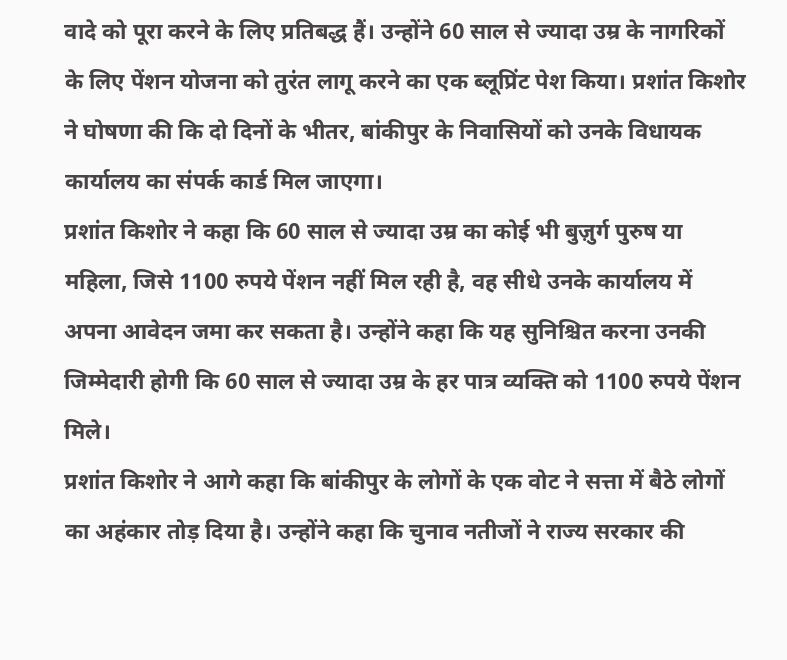वादे को पूरा करने के लिए प्रतिबद्ध हैं। उन्होंने 60 साल से ज्यादा उम्र के नागरिकों के लिए पेंशन योजना को तुरंत लागू करने का एक ब्लूप्रिंट पेश किया। प्रशांत किशोर ने घोषणा की कि दो दिनों के भीतर, बांकीपुर के निवासियों को उनके विधायक कार्यालय का संपर्क कार्ड मिल जाएगा।
प्रशांत किशोर ने कहा कि 60 साल से ज्यादा उम्र का कोई भी बुज़ुर्ग पुरुष या महिला, जिसे 1100 रुपये पेंशन नहीं मिल रही है, वह सीधे उनके कार्यालय में अपना आवेदन जमा कर सकता है। उन्होंने कहा कि यह सुनिश्चित करना उनकी जिम्मेदारी होगी कि 60 साल से ज्यादा उम्र के हर पात्र व्यक्ति को 1100 रुपये पेंशन मिले।
प्रशांत किशोर ने आगे कहा कि बांकीपुर के लोगों के एक वोट ने सत्ता में बैठे लोगों का अहंकार तोड़ दिया है। उन्होंने कहा कि चुनाव नतीजों ने राज्य सरकार की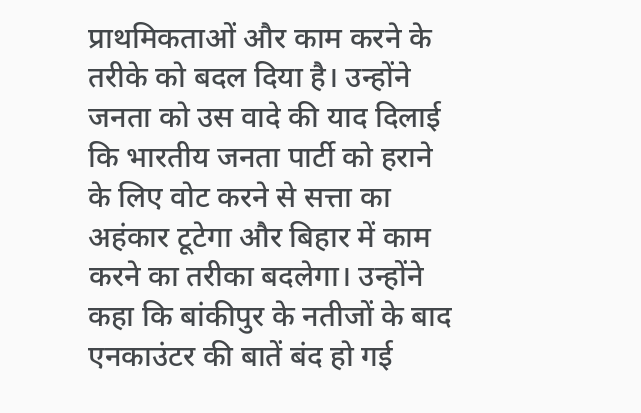प्राथमिकताओं और काम करने के तरीके को बदल दिया है। उन्होंने जनता को उस वादे की याद दिलाई कि भारतीय जनता पार्टी को हराने के लिए वोट करने से सत्ता का अहंकार टूटेगा और बिहार में काम करने का तरीका बदलेगा। उन्होंने कहा कि बांकीपुर के नतीजों के बाद एनकाउंटर की बातें बंद हो गई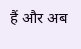हैं और अब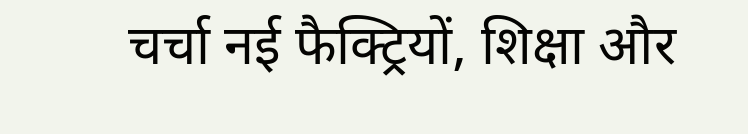चर्चा नई फैक्ट्रियों, शिक्षा और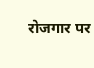रोजगार पर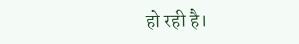हो रही है।